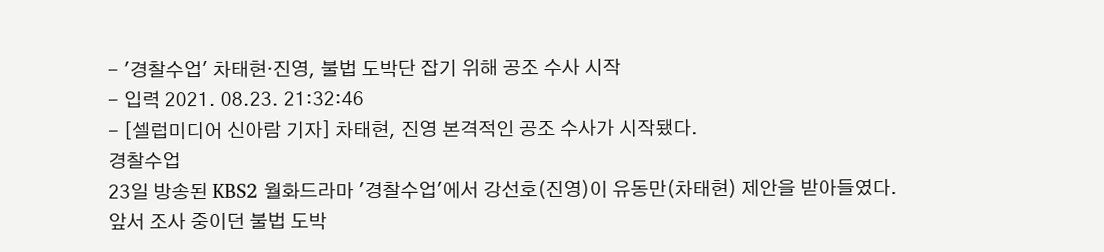- '경찰수업' 차태현·진영, 불법 도박단 잡기 위해 공조 수사 시작
- 입력 2021. 08.23. 21:32:46
- [셀럽미디어 신아람 기자] 차태현, 진영 본격적인 공조 수사가 시작됐다.
경찰수업
23일 방송된 KBS2 월화드라마 '경찰수업'에서 강선호(진영)이 유동만(차태현) 제안을 받아들였다.
앞서 조사 중이던 불법 도박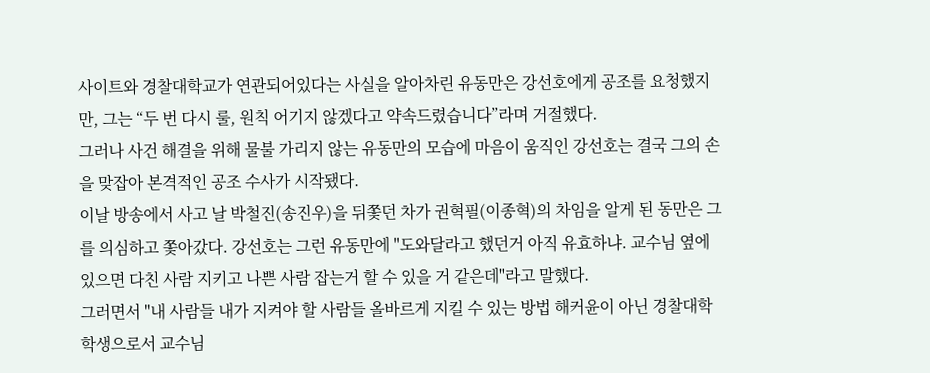사이트와 경찰대학교가 연관되어있다는 사실을 알아차린 유동만은 강선호에게 공조를 요청했지만, 그는 “두 번 다시 룰, 원칙 어기지 않겠다고 약속드렸습니다”라며 거절했다.
그러나 사건 해결을 위해 물불 가리지 않는 유동만의 모습에 마음이 움직인 강선호는 결국 그의 손을 맞잡아 본격적인 공조 수사가 시작됐다.
이날 방송에서 사고 날 박철진(송진우)을 뒤쫓던 차가 권혁필(이종혁)의 차임을 알게 된 동만은 그를 의심하고 쫓아갔다. 강선호는 그런 유동만에 "도와달라고 했던거 아직 유효하냐. 교수님 옆에 있으면 다친 사람 지키고 나쁜 사람 잡는거 할 수 있을 거 같은데"라고 말했다.
그러면서 "내 사람들 내가 지켜야 할 사람들 올바르게 지킬 수 있는 방법 해커윤이 아닌 경찰대학 학생으로서 교수님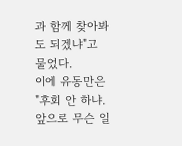과 함께 찾아봐도 되겠냐"고 물었다.
이에 유동만은 "후회 안 하냐. 앞으로 무슨 일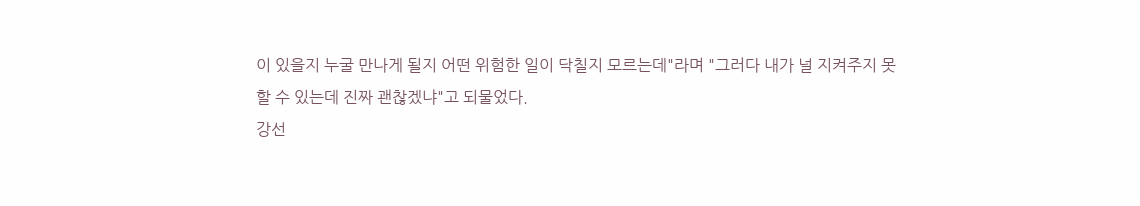이 있을지 누굴 만나게 될지 어떤 위험한 일이 닥칠지 모르는데"라며 "그러다 내가 널 지켜주지 못할 수 있는데 진짜 괜찮겠냐"고 되물었다.
강선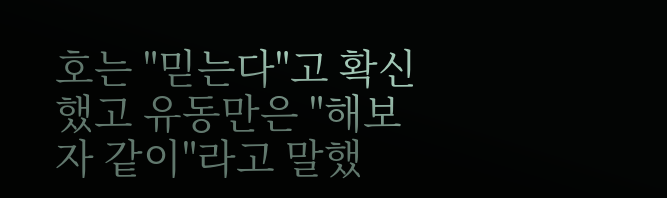호는 "믿는다"고 확신했고 유동만은 "해보자 같이"라고 말했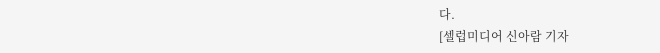다.
[셀럽미디어 신아람 기자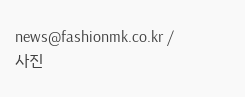news@fashionmk.co.kr / 사진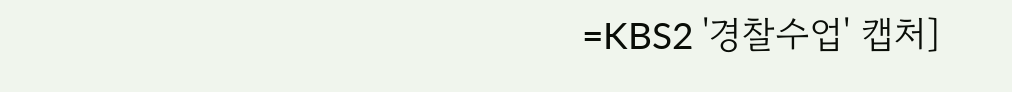=KBS2 '경찰수업' 캡처]